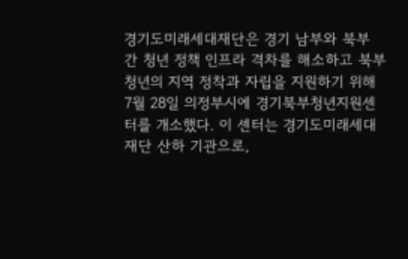경기도미래세대재단은 경기 남부와 북부 간 청년 정책 인프라 격차를 해소하고 북부 청년의 지역 정착과 자립을 지원하기 위해 7월 28일 의정부시에 경기북부청년지원센터를 개소했다. 이 센터는 경기도미래세대재단 산하 기관으로,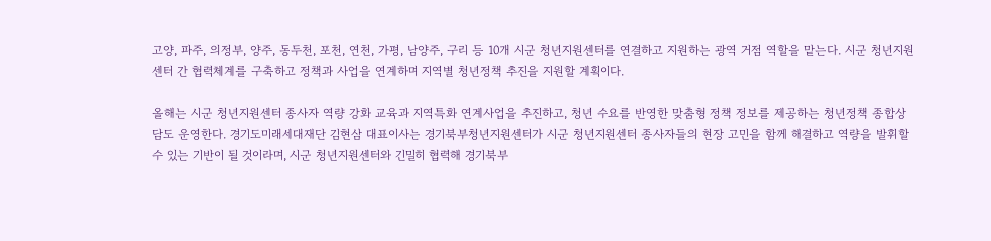고양, 파주, 의정부, 양주, 동두천, 포천, 연천, 가평, 남양주, 구리 등 10개 시군 청년지원센터를 연결하고 지원하는 광역 거점 역할을 맡는다. 시군 청년지원센터 간 협력체계를 구축하고 정책과 사업을 연계하며 지역별 청년정책 추진을 지원할 계획이다.

올해는 시군 청년지원센터 종사자 역량 강화 교육과 지역특화 연계사업을 추진하고, 청년 수요를 반영한 맞춤형 정책 정보를 제공하는 청년정책 종합상담도 운영한다. 경기도미래세대재단 김현삼 대표이사는 경기북부청년지원센터가 시군 청년지원센터 종사자들의 현장 고민을 함께 해결하고 역량을 발휘할 수 있는 기반이 될 것이라며, 시군 청년지원센터와 긴밀히 협력해 경기북부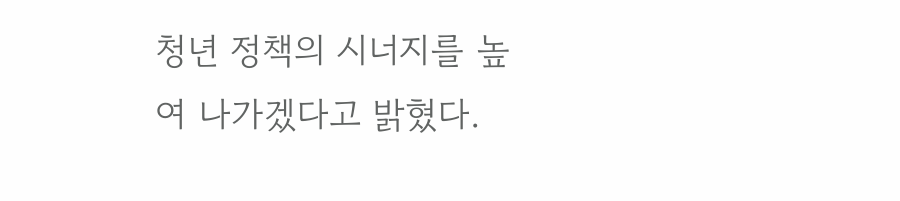청년 정책의 시너지를 높여 나가겠다고 밝혔다.